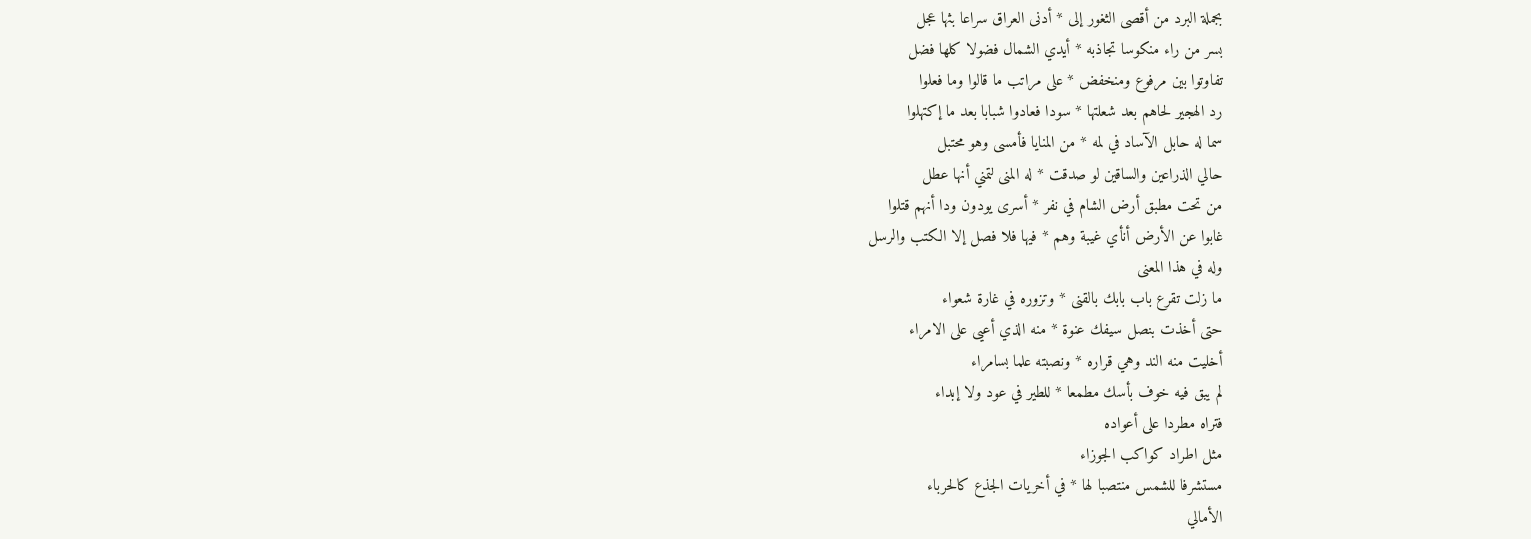بجملة البرد من أقصى الثغور إلى * أدنى العراق سراعا بثها عجل
بسر من راء منكوسا تجاذبه * أيدي الشمال فضولا كلها فضل
تفاوتوا بين مرفوع ومنخفض * على مراتب ما قالوا وما فعلوا
رد الهجير لحاهم بعد شعلتها * سودا فعادوا شبابا بعد ما إكتهلوا
سما له حابل الآساد في لمه * من المنايا فأمسى وهو محتبل
حالي الذراعين والساقين لو صدقت * له المنى لتمني أنها عطل
من تحت مطبق أرض الشام في نفر * أسرى يودون ودا أنهم قتلوا
غابوا عن الأرض أنأي غيبة وهم * فيها فلا فصل إلا الكتب والرسل
وله في هذا المعنى
ما زلت تقرع باب بابك بالقنى * وتزوره في غارة شعواء
حتى أخذت بنصل سيفك عنوة * منه الذي أعيى على الامراء
أخليت منه الند وهي قراره * ونصبته علما بسامراء
لم يبق فيه خوف بأسك مطمعا * للطير في عود ولا إبداء
فتراه مطردا على أعواده
مثل اطراد كواكب الجوزاء
مستشرفا للشمس منتصبا لها * في أخريات الجذع كالحرباء
الأمالي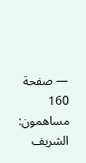— صفحة 160
مساهمون: الشريف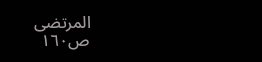المرتضى
ص١٦٠